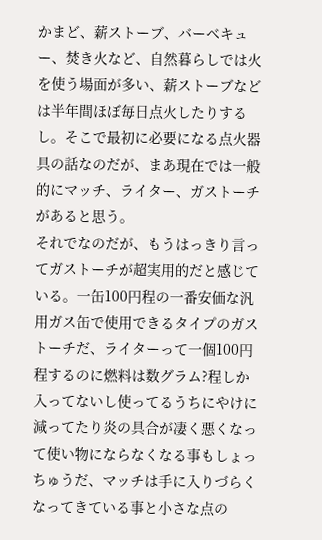かまど、薪ストーブ、バーベキュー、焚き火など、自然暮らしでは火を使う場面が多い、薪ストーブなどは半年間ほぼ毎日点火したりするし。そこで最初に必要になる点火器具の話なのだが、まあ現在では一般的にマッチ、ライター、ガストーチがあると思う。
それでなのだが、もうはっきり言ってガストーチが超実用的だと感じている。一缶100円程の一番安価な汎用ガス缶で使用できるタイプのガストーチだ、ライターって一個100円程するのに燃料は数グラム?程しか入ってないし使ってるうちにやけに減ってたり炎の具合が凄く悪くなって使い物にならなくなる事もしょっちゅうだ、マッチは手に入りづらくなってきている事と小さな点の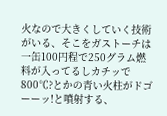火なので大きくしていく技術がいる、そこをガストーチは一缶100円程で250グラム燃料が入ってるしカチッで800℃?とかの青い火柱がドゴーーッ!と噴射する、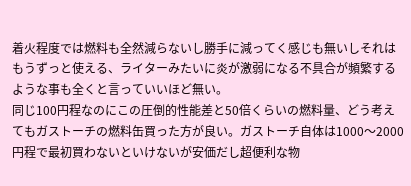着火程度では燃料も全然減らないし勝手に減ってく感じも無いしそれはもうずっと使える、ライターみたいに炎が激弱になる不具合が頻繁するような事も全くと言っていいほど無い。
同じ100円程なのにこの圧倒的性能差と50倍くらいの燃料量、どう考えてもガストーチの燃料缶買った方が良い。ガストーチ自体は1000〜2000円程で最初買わないといけないが安価だし超便利な物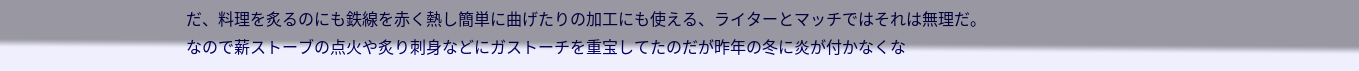だ、料理を炙るのにも鉄線を赤く熱し簡単に曲げたりの加工にも使える、ライターとマッチではそれは無理だ。
なので薪ストーブの点火や炙り刺身などにガストーチを重宝してたのだが昨年の冬に炎が付かなくな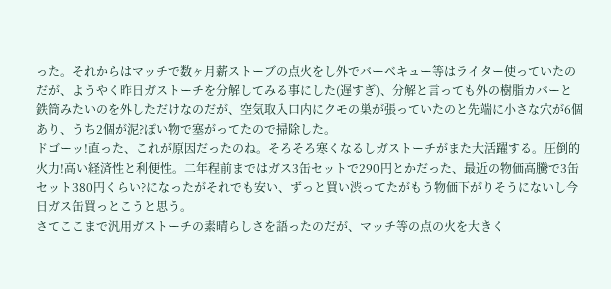った。それからはマッチで数ヶ月薪ストーブの点火をし外でバーベキュー等はライター使っていたのだが、ようやく昨日ガストーチを分解してみる事にした(遅すぎ)、分解と言っても外の樹脂カバーと鉄筒みたいのを外しただけなのだが、空気取入口内にクモの巣が張っていたのと先端に小さな穴が6個あり、うち2個が泥?ぽい物で塞がってたので掃除した。
ドゴーッ!直った、これが原因だったのね。そろそろ寒くなるしガストーチがまた大活躍する。圧倒的火力!高い経済性と利便性。二年程前まではガス3缶セットで290円とかだった、最近の物価高騰で3缶セット380円くらい?になったがそれでも安い、ずっと買い渋ってたがもう物価下がりそうにないし今日ガス缶買っとこうと思う。
さてここまで汎用ガストーチの素晴らしさを語ったのだが、マッチ等の点の火を大きく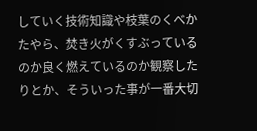していく技術知識や枝葉のくべかたやら、焚き火がくすぶっているのか良く燃えているのか観察したりとか、そういった事が一番大切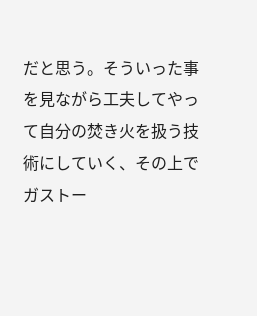だと思う。そういった事を見ながら工夫してやって自分の焚き火を扱う技術にしていく、その上でガストー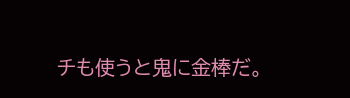チも使うと鬼に金棒だ。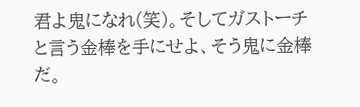君よ鬼になれ(笑)。そしてガストーチと言う金棒を手にせよ、そう鬼に金棒だ。